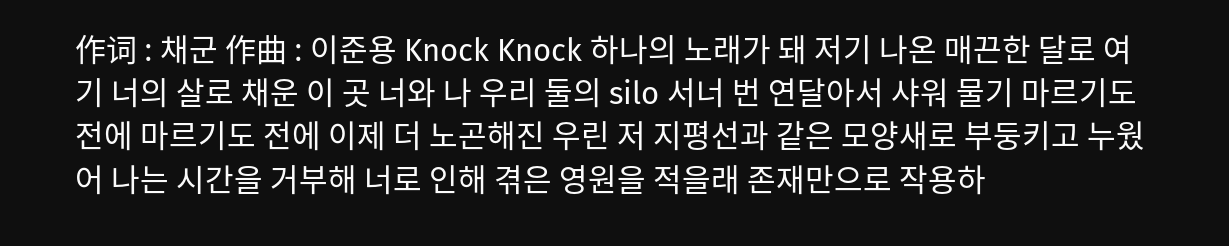作词 : 채군 作曲 : 이준용 Knock Knock 하나의 노래가 돼 저기 나온 매끈한 달로 여기 너의 살로 채운 이 곳 너와 나 우리 둘의 silo 서너 번 연달아서 샤워 물기 마르기도 전에 마르기도 전에 이제 더 노곤해진 우린 저 지평선과 같은 모양새로 부둥키고 누웠어 나는 시간을 거부해 너로 인해 겪은 영원을 적을래 존재만으로 작용하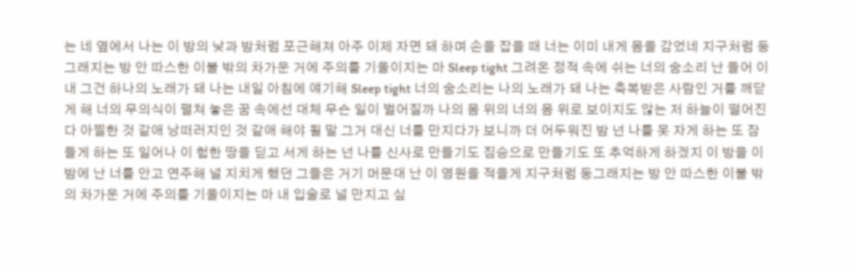는 네 옆에서 나는 이 방의 낮과 밤처럼 포근해져 아주 이제 자면 돼 하며 손을 잡을 때 너는 이미 내게 몸을 감었네 지구처럼 둥그래지는 방 안 따스한 이불 밖의 차가운 거에 주의를 기울이지는 마 Sleep tight 그려온 정적 속에 쉬는 너의 숨소리 난 들어 이내 그건 하나의 노래가 돼 나는 내일 아침에 얘기해 Sleep tight 너의 숨소리는 나의 노래가 돼 나는 축복받은 사람인 거를 깨닫게 해 너의 무의식이 펼쳐 놓은 꿈 속에선 대체 무슨 일이 벌어질까 나의 몸 위의 너의 몸 위로 보이지도 않는 저 하늘이 떨어진다 아찔한 것 같애 낭떠러지인 것 같애 해야 될 말 그거 대신 너를 만지다가 보니까 더 어두워진 밤 넌 나를 못 자게 하는 또 잠들게 하는 또 일어나 이 험한 땅을 딛고 서게 하는 넌 나를 신사로 만들기도 짐승으로 만들기도 또 추억하게 하겠지 이 방을 이 밤에 난 너를 안고 연주해 널 지치게 했던 그들은 거기 머문대 난 이 영원을 적을게 지구처럼 둥그래지는 방 안 따스한 이불 밖의 차가운 거에 주의를 기울이지는 마 내 입술로 널 만지고 싶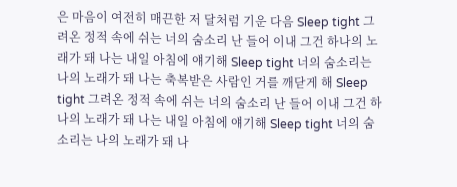은 마음이 여전히 매끈한 저 달처럼 기운 다음 Sleep tight 그려온 정적 속에 쉬는 너의 숨소리 난 들어 이내 그건 하나의 노래가 돼 나는 내일 아침에 얘기해 Sleep tight 너의 숨소리는 나의 노래가 돼 나는 축복받은 사람인 거를 깨닫게 해 Sleep tight 그려온 정적 속에 쉬는 너의 숨소리 난 들어 이내 그건 하나의 노래가 돼 나는 내일 아침에 얘기해 Sleep tight 너의 숨소리는 나의 노래가 돼 나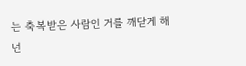는 축복받은 사람인 거를 깨닫게 해 넌